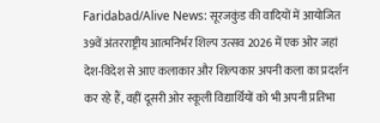Faridabad/Alive News: सूरजकुंड की वादियों में आयोजित 39वें अंतरराष्ट्रीय आत्मनिर्भर शिल्प उत्सव 2026 में एक ओर जहां देश-विदेश से आए कलाकार और शिल्पकार अपनी कला का प्रदर्शन कर रहे हैं, वहीं दूसरी ओर स्कूली विद्यार्थियों को भी अपनी प्रतिभा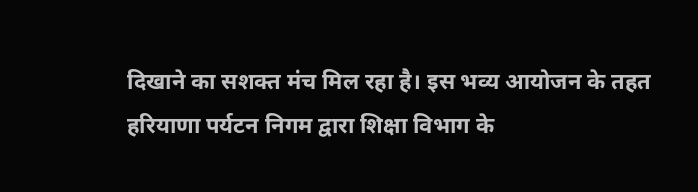दिखाने का सशक्त मंच मिल रहा है। इस भव्य आयोजन के तहत हरियाणा पर्यटन निगम द्वारा शिक्षा विभाग के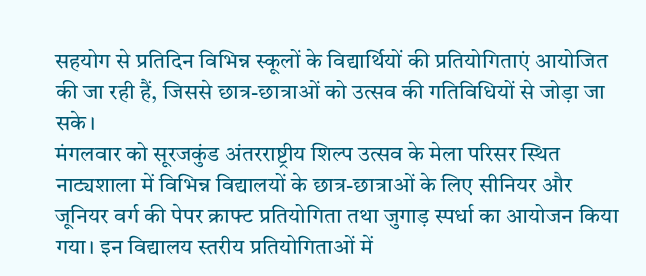सहयोग से प्रतिदिन विभिन्न स्कूलों के विद्यार्थियों की प्रतियोगिताएं आयोजित की जा रही हैं, जिससे छात्र-छात्राओं को उत्सव की गतिविधियों से जोड़ा जा सके।
मंगलवार को सूरजकुंड अंतरराष्ट्रीय शिल्प उत्सव के मेला परिसर स्थित नाट्यशाला में विभिन्न विद्यालयों के छात्र-छात्राओं के लिए सीनियर और जूनियर वर्ग की पेपर क्राफ्ट प्रतियोगिता तथा जुगाड़ स्पर्धा का आयोजन किया गया। इन विद्यालय स्तरीय प्रतियोगिताओं में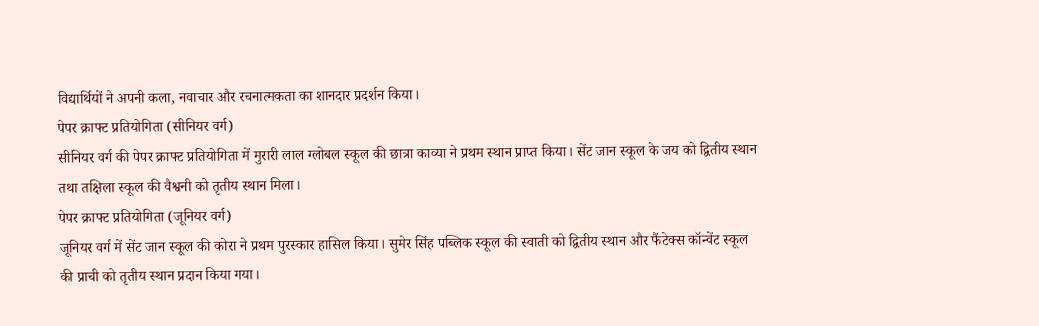विद्यार्थियों ने अपनी कला, नवाचार और रचनात्मकता का शानदार प्रदर्शन किया।
पेपर क्राफ्ट प्रतियोगिता (सीनियर वर्ग)
सीनियर वर्ग की पेपर क्राफ्ट प्रतियोगिता में मुरारी लाल ग्लोबल स्कूल की छात्रा काव्या ने प्रथम स्थान प्राप्त किया। सेंट जान स्कूल के जय को द्वितीय स्थान तथा तक्षिला स्कूल की वैश्वनी को तृतीय स्थान मिला।
पेपर क्राफ्ट प्रतियोगिता (जूनियर वर्ग)
जूनियर वर्ग में सेंट जान स्कूल की कोरा ने प्रथम पुरस्कार हासिल किया। सुमेर सिंह पब्लिक स्कूल की स्वाती को द्वितीय स्थान और फैंटेक्स कॉन्वेंट स्कूल की प्राची को तृतीय स्थान प्रदान किया गया।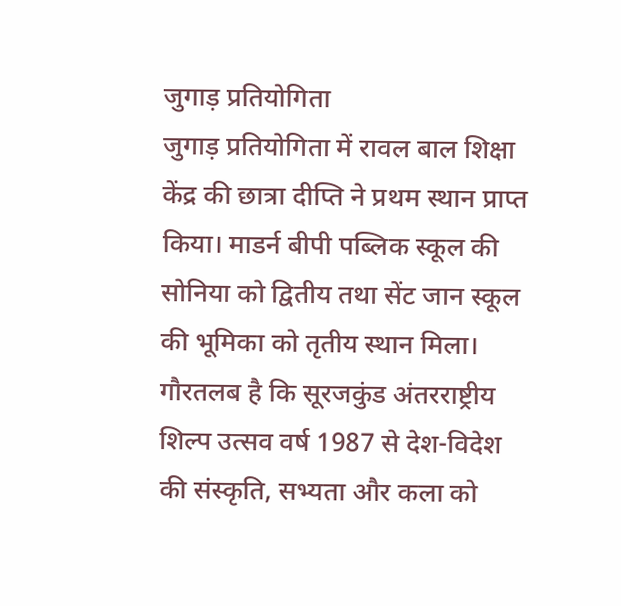जुगाड़ प्रतियोगिता
जुगाड़ प्रतियोगिता में रावल बाल शिक्षा केंद्र की छात्रा दीप्ति ने प्रथम स्थान प्राप्त किया। माडर्न बीपी पब्लिक स्कूल की सोनिया को द्वितीय तथा सेंट जान स्कूल की भूमिका को तृतीय स्थान मिला।
गौरतलब है कि सूरजकुंड अंतरराष्ट्रीय शिल्प उत्सव वर्ष 1987 से देश-विदेश की संस्कृति, सभ्यता और कला को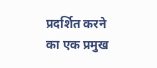प्रदर्शित करने का एक प्रमुख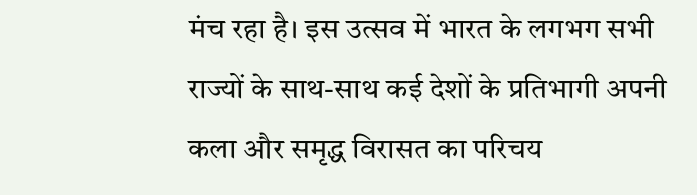मंच रहा है। इस उत्सव में भारत के लगभग सभी राज्यों के साथ-साथ कई देशों के प्रतिभागी अपनी कला और समृद्ध विरासत का परिचय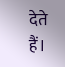देते हैं।